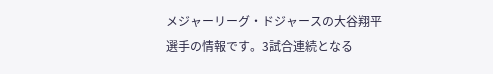メジャーリーグ・ドジャースの大谷翔平選手の情報です。3試合連続となる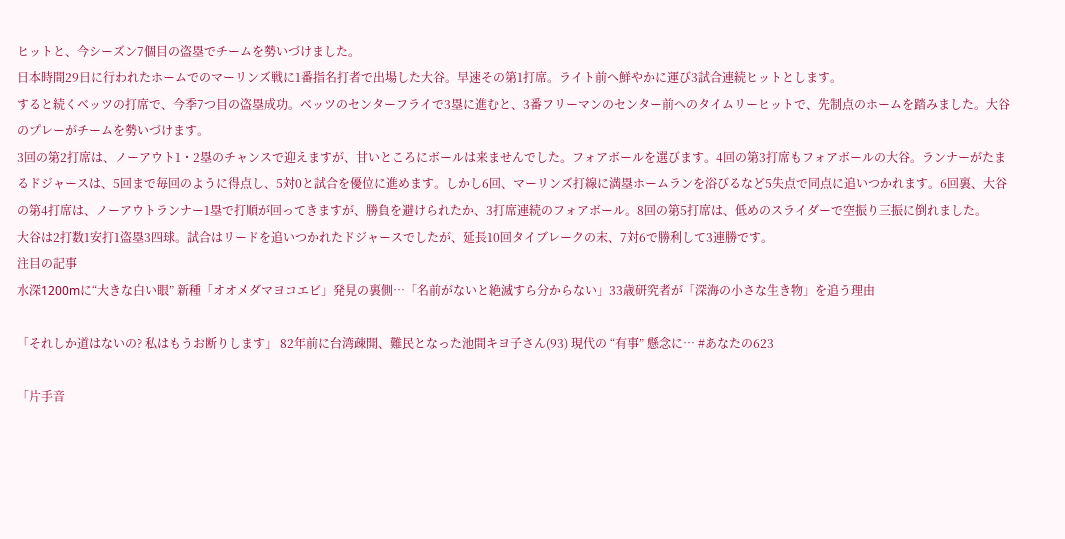ヒットと、今シーズン7個目の盗塁でチームを勢いづけました。
日本時間29日に行われたホームでのマーリンズ戦に1番指名打者で出場した大谷。早速その第1打席。ライト前へ鮮やかに運び3試合連続ヒットとします。
すると続くベッツの打席で、今季7つ目の盗塁成功。ベッツのセンターフライで3塁に進むと、3番フリーマンのセンター前へのタイムリーヒットで、先制点のホームを踏みました。大谷のプレーがチームを勢いづけます。
3回の第2打席は、ノーアウト1・2塁のチャンスで迎えますが、甘いところにボールは来ませんでした。フォアボールを選びます。4回の第3打席もフォアボールの大谷。ランナーがたまるドジャースは、5回まで毎回のように得点し、5対0と試合を優位に進めます。しかし6回、マーリンズ打線に満塁ホームランを浴びるなど5失点で同点に追いつかれます。6回裏、大谷の第4打席は、ノーアウトランナー1塁で打順が回ってきますが、勝負を避けられたか、3打席連続のフォアボール。8回の第5打席は、低めのスライダーで空振り三振に倒れました。
大谷は2打数1安打1盗塁3四球。試合はリードを追いつかれたドジャースでしたが、延長10回タイブレークの末、7対6で勝利して3連勝です。
注目の記事
水深1200mに“大きな白い眼” 新種「オオメダマヨコエビ」発見の裏側…「名前がないと絶滅すら分からない」33歳研究者が「深海の小さな生き物」を追う理由

「それしか道はないの? 私はもうお断りします」 82年前に台湾疎開、難民となった池間キヨ子さん(93) 現代の “有事” 懸念に… #あなたの623

「片手音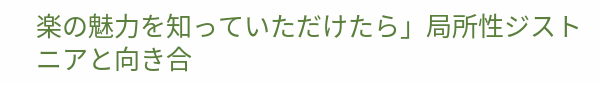楽の魅力を知っていただけたら」局所性ジストニアと向き合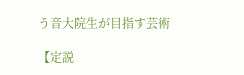う音大院生が目指す芸術

【定説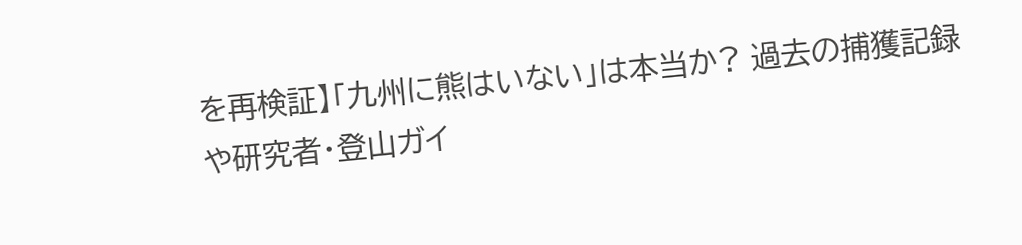を再検証】「九州に熊はいない」は本当か? 過去の捕獲記録や研究者・登山ガイ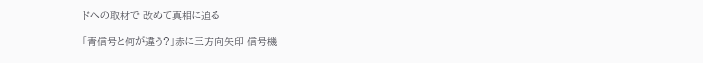ドへの取材で 改めて真相に迫る

「青信号と何が違う?」赤に三方向矢印 信号機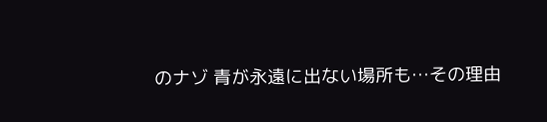のナゾ 青が永遠に出ない場所も…その理由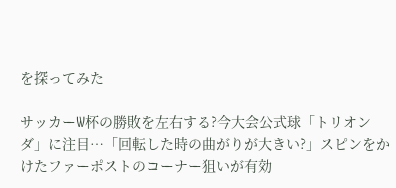を探ってみた

サッカーW杯の勝敗を左右する?今大会公式球「トリオンダ」に注目…「回転した時の曲がりが大きい?」スピンをかけたファーポストのコーナー狙いが有効